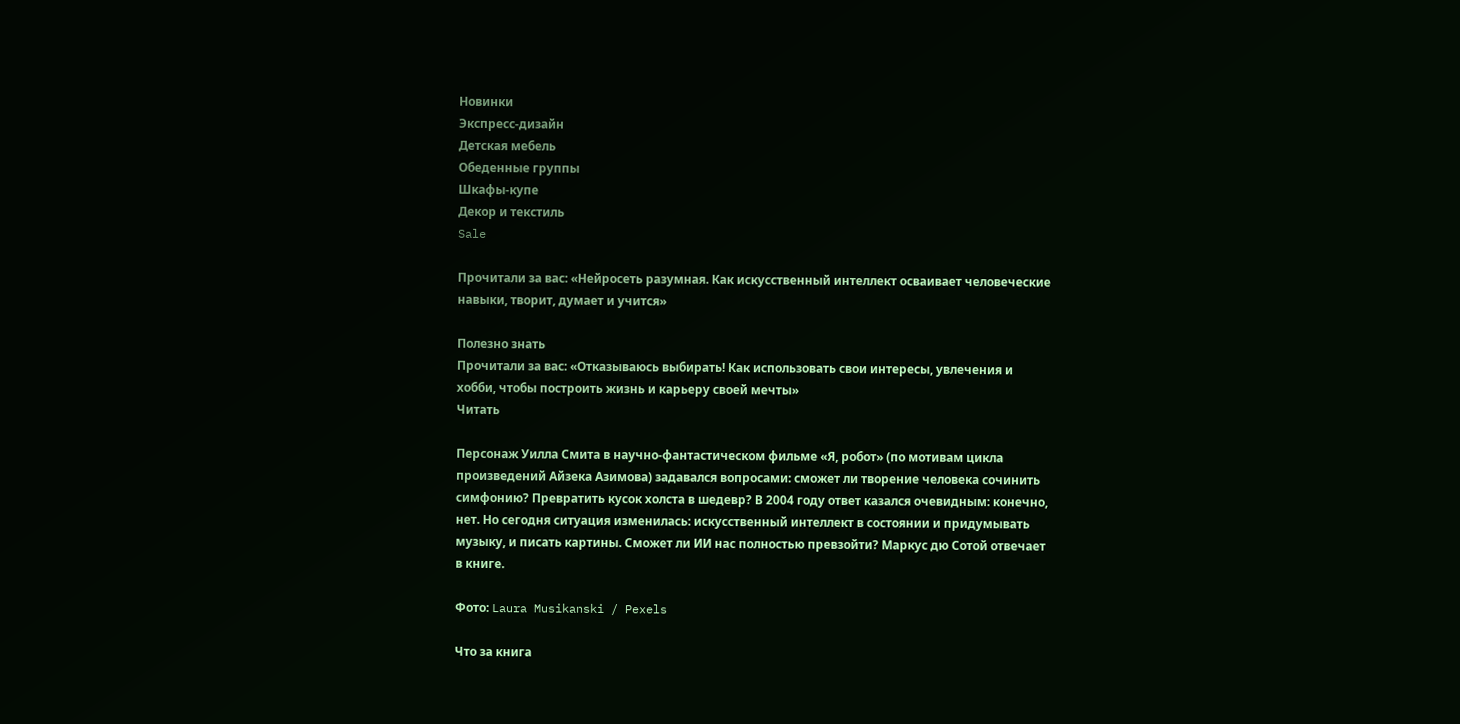Новинки
Экспресс-дизайн
Детская мебель
Обеденные группы
Шкафы-купе
Декор и текстиль
Sale

Прочитали за вас: «Нейросеть разумная. Как искусственный интеллект осваивает человеческие навыки, творит, думает и учится»

Полезно знать
Прочитали за вас: «Отказываюсь выбирать! Как использовать свои интересы, увлечения и хобби, чтобы построить жизнь и карьеру своей мечты»
Читать

Персонаж Уилла Смита в научно-фантастическом фильме «Я, робот» (по мотивам цикла произведений Айзека Азимова) задавался вопросами: сможет ли творение человека сочинить симфонию? Превратить кусок холста в шедевр? В 2004 году ответ казался очевидным: конечно, нет. Но сегодня ситуация изменилась: искусственный интеллект в состоянии и придумывать музыку, и писать картины. Сможет ли ИИ нас полностью превзойти? Маркус дю Сотой отвечает в книге.

Фото: Laura Musikanski / Pexels

Что за книга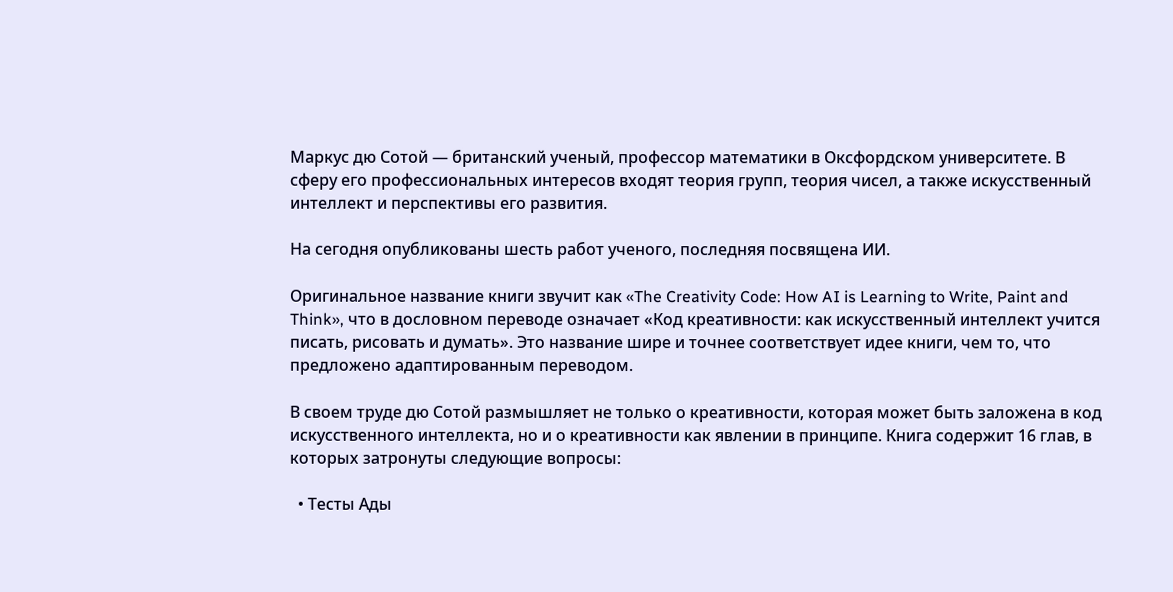Маркус дю Сотой — британский ученый, профессор математики в Оксфордском университете. В сферу его профессиональных интересов входят теория групп, теория чисел, а также искусственный интеллект и перспективы его развития.

На сегодня опубликованы шесть работ ученого, последняя посвящена ИИ.

Оригинальное название книги звучит как «The Creativity Code: How AI is Learning to Write, Paint and Think», что в дословном переводе означает «Код креативности: как искусственный интеллект учится писать, рисовать и думать». Это название шире и точнее соответствует идее книги, чем то, что предложено адаптированным переводом.

В своем труде дю Сотой размышляет не только о креативности, которая может быть заложена в код искусственного интеллекта, но и о креативности как явлении в принципе. Книга содержит 16 глав, в которых затронуты следующие вопросы:

  • Тесты Ады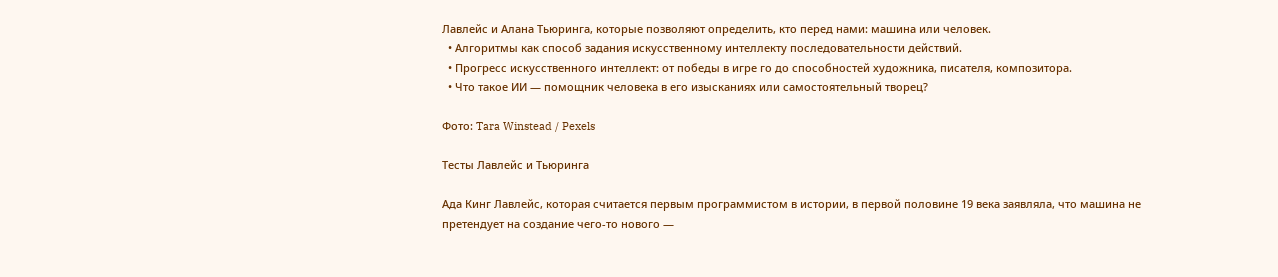Лавлейс и Алана Тьюринга, которые позволяют определить, кто перед нами: машина или человек.
  • Алгоритмы как способ задания искусственному интеллекту последовательности действий.
  • Прогресс искусственного интеллект: от победы в игре го до способностей художника, писателя, композитора.
  • Что такое ИИ — помощник человека в его изысканиях или самостоятельный творец?

Фото: Tara Winstead / Pexels

Тесты Лавлейс и Тьюринга

Ада Кинг Лавлейс, которая считается первым программистом в истории, в первой половине 19 века заявляла, что машина не претендует на создание чего-то нового —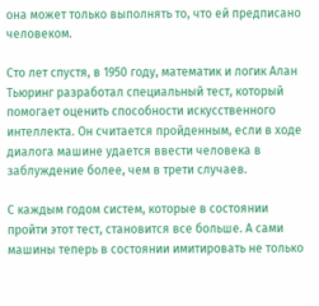она может только выполнять то, что ей предписано человеком.

Сто лет спустя, в 1950 году, математик и логик Алан Тьюринг разработал специальный тест, который помогает оценить способности искусственного интеллекта. Он считается пройденным, если в ходе диалога машине удается ввести человека в заблуждение более, чем в трети случаев.

С каждым годом систем, которые в состоянии пройти этот тест, становится все больше. А сами машины теперь в состоянии имитировать не только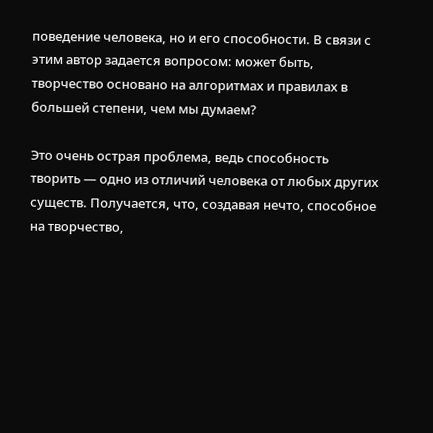поведение человека, но и его способности. В связи с этим автор задается вопросом: может быть, творчество основано на алгоритмах и правилах в большей степени, чем мы думаем?

Это очень острая проблема, ведь способность творить — одно из отличий человека от любых других существ. Получается, что, создавая нечто, способное на творчество,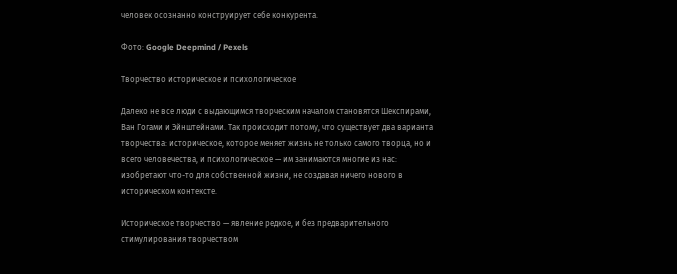человек осознанно конструирует себе конкурента.

Фото: Google Deepmind / Pexels

Творчество историческое и психологическое

Далеко не все люди с выдающимся творческим началом становятся Шекспирами, Ван Гогами и Эйнштейнами. Так происходит потому, что существует два варианта творчества: историческое, которое меняет жизнь не только самого творца, но и всего человечества, и психологическое — им занимаются многие из нас: изобретают что-то для собственной жизни, не создавая ничего нового в историческом контексте.

Историческое творчество — явление редкое, и без предварительного стимулирования творчеством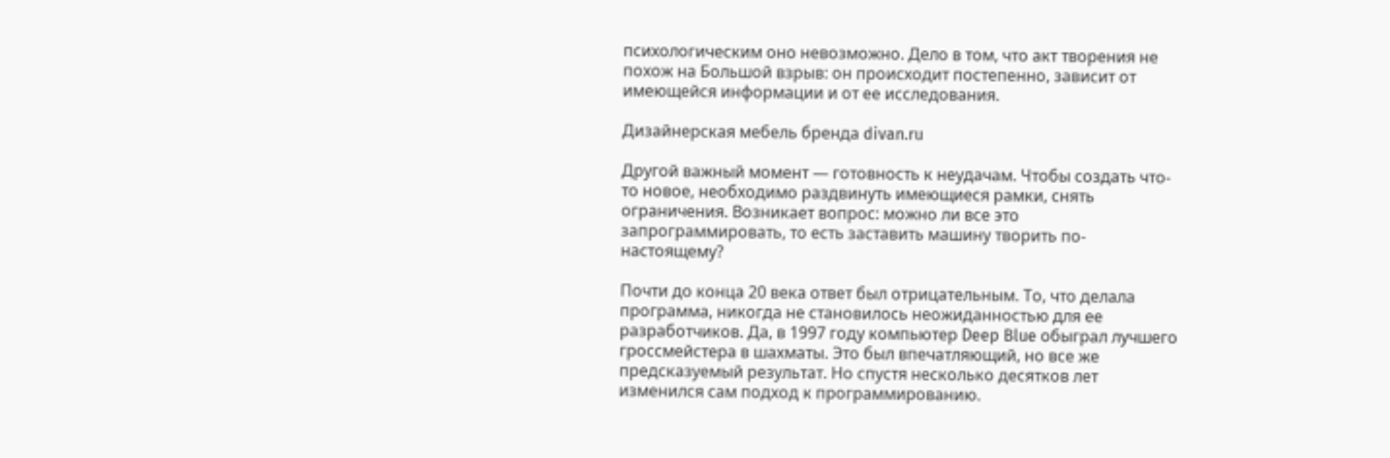психологическим оно невозможно. Дело в том, что акт творения не похож на Большой взрыв: он происходит постепенно, зависит от имеющейся информации и от ее исследования.

Дизайнерская мебель бренда divan.ru

Другой важный момент — готовность к неудачам. Чтобы создать что-то новое, необходимо раздвинуть имеющиеся рамки, снять ограничения. Возникает вопрос: можно ли все это запрограммировать, то есть заставить машину творить по-настоящему?

Почти до конца 20 века ответ был отрицательным. То, что делала программа, никогда не становилось неожиданностью для ее разработчиков. Да, в 1997 году компьютер Deep Blue обыграл лучшего гроссмейстера в шахматы. Это был впечатляющий, но все же предсказуемый результат. Но спустя несколько десятков лет изменился сам подход к программированию.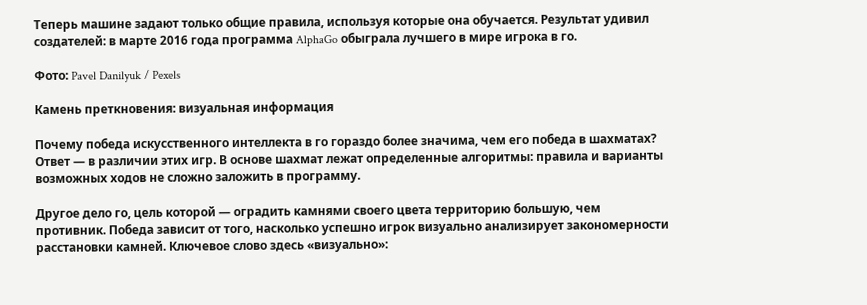Теперь машине задают только общие правила, используя которые она обучается. Результат удивил создателей: в марте 2016 года программа AlphaGo обыграла лучшего в мире игрока в го.

Фото: Pavel Danilyuk / Pexels

Камень преткновения: визуальная информация

Почему победа искусственного интеллекта в го гораздо более значима, чем его победа в шахматах? Ответ — в различии этих игр. В основе шахмат лежат определенные алгоритмы: правила и варианты возможных ходов не сложно заложить в программу.

Другое дело го, цель которой — оградить камнями своего цвета территорию большую, чем противник. Победа зависит от того, насколько успешно игрок визуально анализирует закономерности расстановки камней. Ключевое слово здесь «визуально»: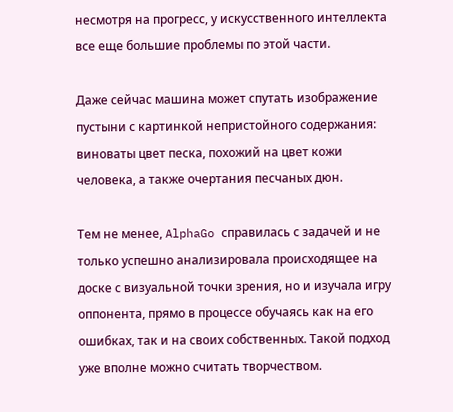несмотря на прогресс, у искусственного интеллекта все еще большие проблемы по этой части.

Даже сейчас машина может спутать изображение пустыни с картинкой непристойного содержания: виноваты цвет песка, похожий на цвет кожи человека, а также очертания песчаных дюн.

Тем не менее, AlphaGo справилась с задачей и не только успешно анализировала происходящее на доске с визуальной точки зрения, но и изучала игру оппонента, прямо в процессе обучаясь как на его ошибках, так и на своих собственных. Такой подход уже вполне можно считать творчеством.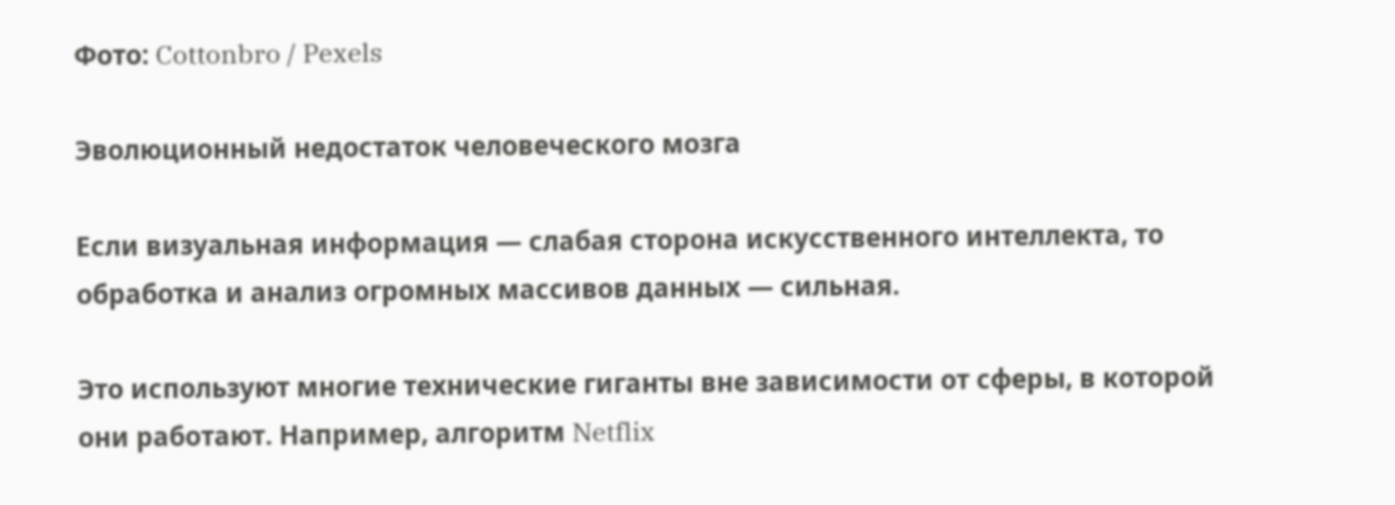Фото: Cottonbro / Pexels

Эволюционный недостаток человеческого мозга

Если визуальная информация — слабая сторона искусственного интеллекта, то обработка и анализ огромных массивов данных — сильная.

Это используют многие технические гиганты вне зависимости от сферы, в которой они работают. Например, алгоритм Netflix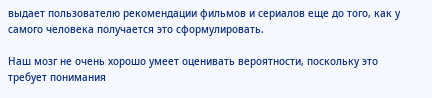выдает пользователю рекомендации фильмов и сериалов еще до того, как у самого человека получается это сформулировать.

Наш мозг не очень хорошо умеет оценивать вероятности, поскольку это требует понимания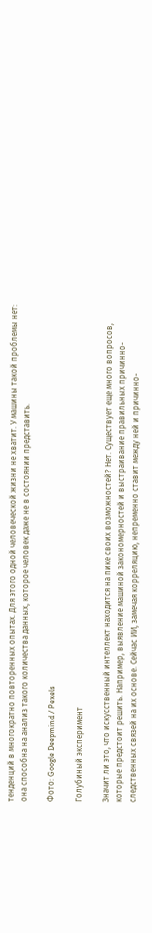тенденций в многократно повторенных опытах. Для этого одной человеческой жизни не хватит. У машины такой проблемы нет: она способна на анализ такого количества данных, которое человек даже не в состоянии представить.

Фото: Google Deepmind / Pexels

Голубиный эксперимент

Значит ли это, что искусственный интеллект находится на пике своих возможностей? Нет. Существует еще много вопросов, которые предстоит решить. Например, выявление машиной закономерностей и выстраивание правильных причинно-следственных связей на их основе. Сейчас ИИ, замечая корреляцию, непременно ставит между ней и причинно-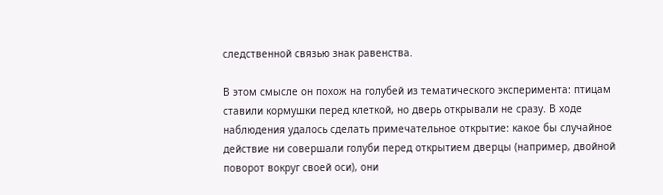следственной связью знак равенства.

В этом смысле он похож на голубей из тематического эксперимента: птицам ставили кормушки перед клеткой, но дверь открывали не сразу. В ходе наблюдения удалось сделать примечательное открытие: какое бы случайное действие ни совершали голуби перед открытием дверцы (например, двойной поворот вокруг своей оси), они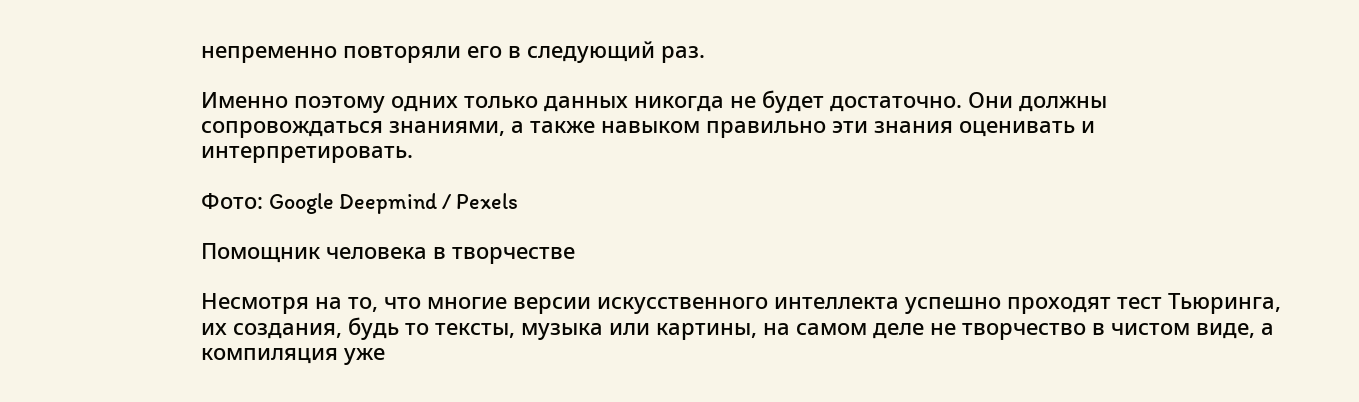непременно повторяли его в следующий раз.

Именно поэтому одних только данных никогда не будет достаточно. Они должны сопровождаться знаниями, а также навыком правильно эти знания оценивать и интерпретировать.

Фото: Google Deepmind / Pexels

Помощник человека в творчестве

Несмотря на то, что многие версии искусственного интеллекта успешно проходят тест Тьюринга, их создания, будь то тексты, музыка или картины, на самом деле не творчество в чистом виде, а компиляция уже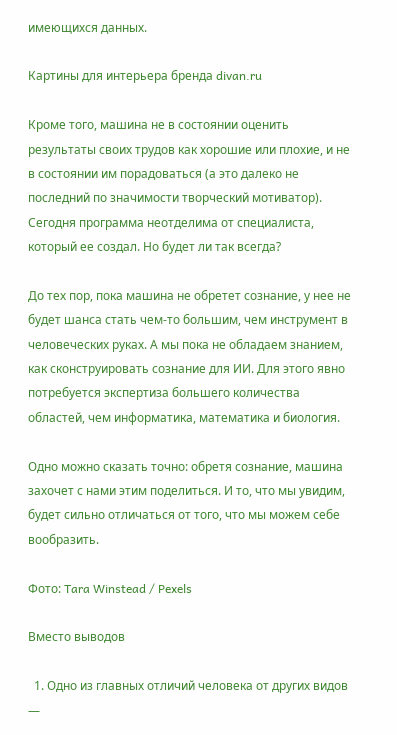имеющихся данных.

Картины для интерьера бренда divan.ru

Кроме того, машина не в состоянии оценить результаты своих трудов как хорошие или плохие, и не в состоянии им порадоваться (а это далеко не последний по значимости творческий мотиватор). Сегодня программа неотделима от специалиста, который ее создал. Но будет ли так всегда?

До тех пор, пока машина не обретет сознание, у нее не будет шанса стать чем-то большим, чем инструмент в человеческих руках. А мы пока не обладаем знанием, как сконструировать сознание для ИИ. Для этого явно потребуется экспертиза большего количества областей, чем информатика, математика и биология.

Одно можно сказать точно: обретя сознание, машина захочет с нами этим поделиться. И то, что мы увидим, будет сильно отличаться от того, что мы можем себе вообразить.

Фото: Tara Winstead / Pexels

Вместо выводов

  1. Одно из главных отличий человека от других видов —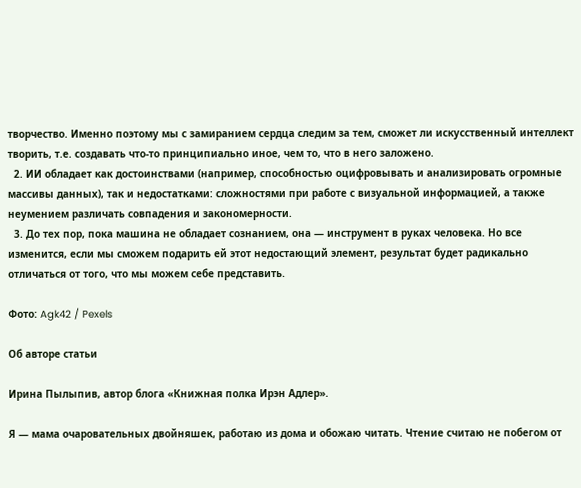творчество. Именно поэтому мы с замиранием сердца следим за тем, сможет ли искусственный интеллект творить, т.е. создавать что-то принципиально иное, чем то, что в него заложено.
  2. ИИ обладает как достоинствами (например, способностью оцифровывать и анализировать огромные массивы данных), так и недостатками: сложностями при работе с визуальной информацией, а также неумением различать совпадения и закономерности.
  3. До тех пор, пока машина не обладает сознанием, она — инструмент в руках человека. Но все изменится, если мы сможем подарить ей этот недостающий элемент, результат будет радикально отличаться от того, что мы можем себе представить.

Фото: Agk42 / Pexels

Об авторе статьи

Ирина Пылыпив, автор блога «Книжная полка Ирэн Адлер».

Я — мама очаровательных двойняшек, работаю из дома и обожаю читать. Чтение считаю не побегом от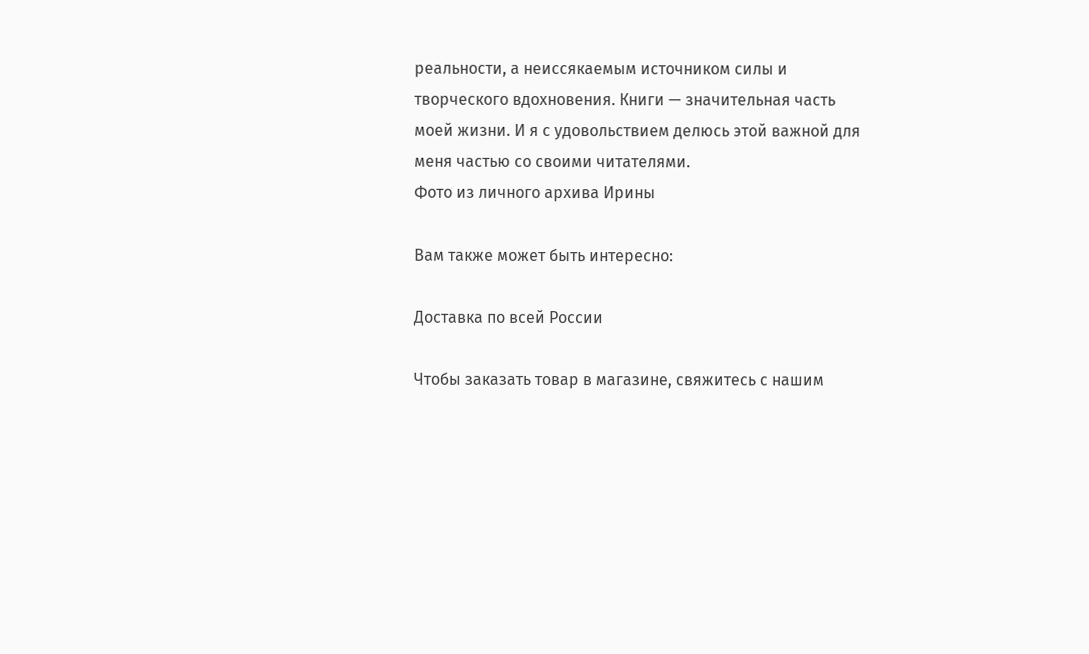реальности, а неиссякаемым источником силы и творческого вдохновения. Книги — значительная часть моей жизни. И я с удовольствием делюсь этой важной для меня частью со своими читателями.
Фото из личного архива Ирины

Вам также может быть интересно:

Доставка по всей России

Чтобы заказать товар в магазине, свяжитесь с нашим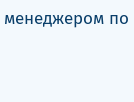менеджером по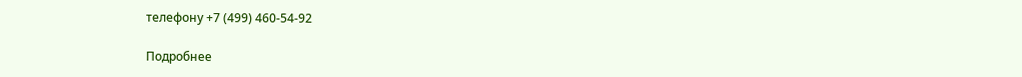телефону +7 (499) 460-54-92

Подробнее